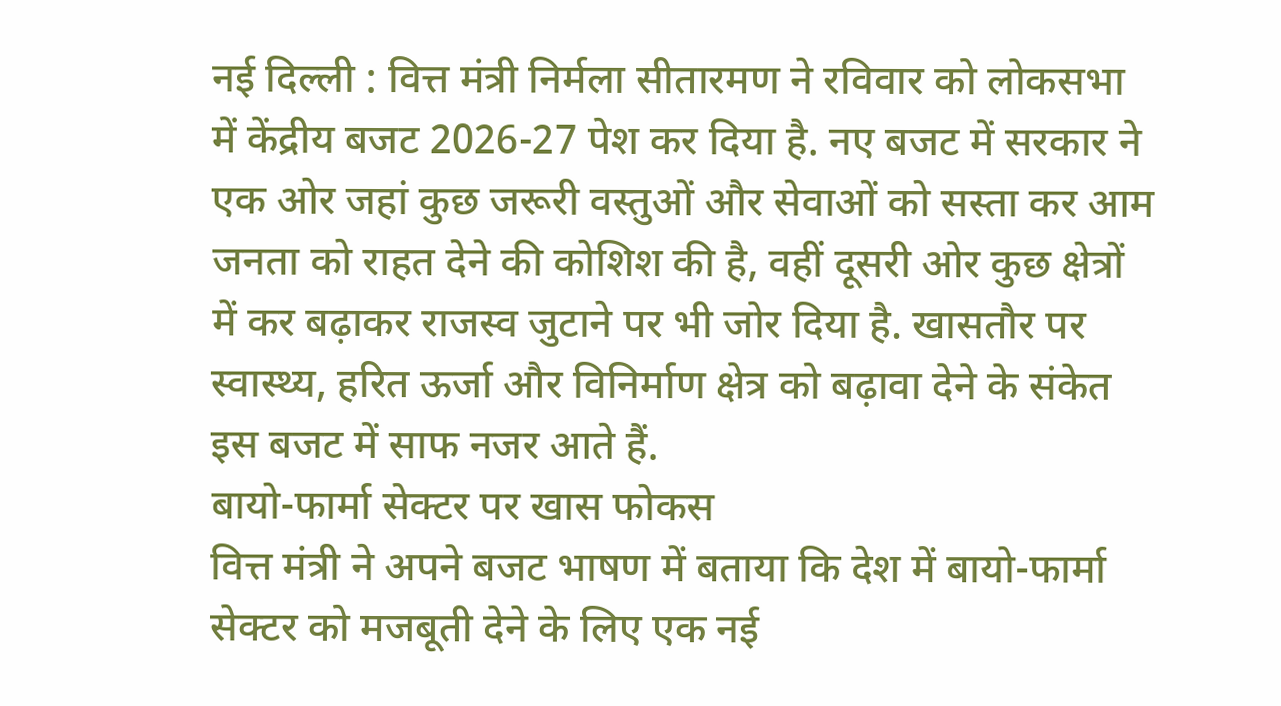नई दिल्ली : वित्त मंत्री निर्मला सीतारमण ने रविवार को लोकसभा में केंद्रीय बजट 2026-27 पेश कर दिया है. नए बजट में सरकार ने एक ओर जहां कुछ जरूरी वस्तुओं और सेवाओं को सस्ता कर आम जनता को राहत देने की कोशिश की है, वहीं दूसरी ओर कुछ क्षेत्रों में कर बढ़ाकर राजस्व जुटाने पर भी जोर दिया है. खासतौर पर स्वास्थ्य, हरित ऊर्जा और विनिर्माण क्षेत्र को बढ़ावा देने के संकेत इस बजट में साफ नजर आते हैं.
बायो-फार्मा सेक्टर पर खास फोकस
वित्त मंत्री ने अपने बजट भाषण में बताया कि देश में बायो-फार्मा सेक्टर को मजबूती देने के लिए एक नई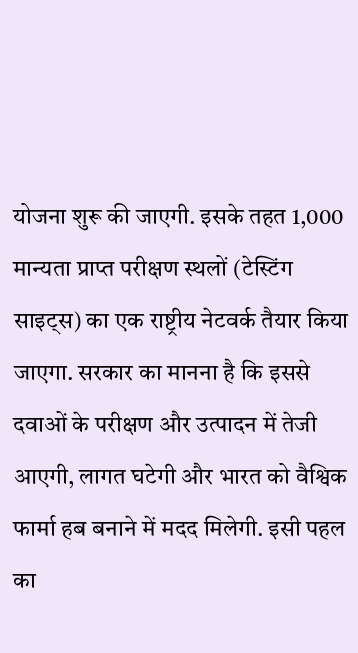योजना शुरू की जाएगी. इसके तहत 1,000 मान्यता प्राप्त परीक्षण स्थलों (टेस्टिंग साइट्स) का एक राष्ट्रीय नेटवर्क तैयार किया जाएगा. सरकार का मानना है कि इससे दवाओं के परीक्षण और उत्पादन में तेजी आएगी, लागत घटेगी और भारत को वैश्विक फार्मा हब बनाने में मदद मिलेगी. इसी पहल का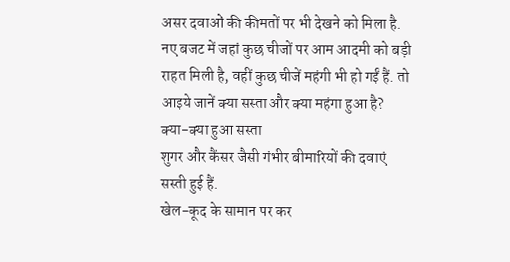असर दवाओं की कीमतों पर भी देखने को मिला है.
नए बजट में जहां कुछ चीजों पर आम आदमी को बड़ी राहत मिली है, वहीं कुछ चीजें महंगी भी हो गईं हैं. तो आइये जानें क्या सस्ता और क्या महंगा हुआ है?
क्या-क्या हुआ सस्ता
शुगर और कैंसर जैसी गंभीर बीमारियों की दवाएं सस्ती हुई हैं.
खेल-कूद के सामान पर कर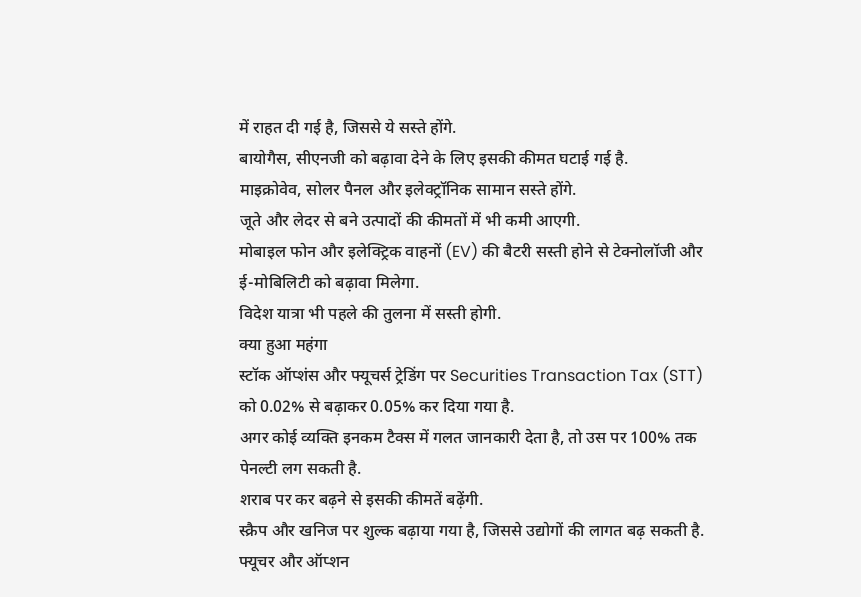में राहत दी गई है, जिससे ये सस्ते होंगे.
बायोगैस, सीएनजी को बढ़ावा देने के लिए इसकी कीमत घटाई गई है.
माइक्रोवेव, सोलर पैनल और इलेक्ट्रॉनिक सामान सस्ते होंगे.
जूते और लेदर से बने उत्पादों की कीमतों में भी कमी आएगी.
मोबाइल फोन और इलेक्ट्रिक वाहनों (EV) की बैटरी सस्ती होने से टेक्नोलॉजी और ई-मोबिलिटी को बढ़ावा मिलेगा.
विदेश यात्रा भी पहले की तुलना में सस्ती होगी.
क्या हुआ महंगा
स्टॉक ऑप्शंस और फ्यूचर्स ट्रेडिंग पर Securities Transaction Tax (STT) को 0.02% से बढ़ाकर 0.05% कर दिया गया है.
अगर कोई व्यक्ति इनकम टैक्स में गलत जानकारी देता है, तो उस पर 100% तक पेनल्टी लग सकती है.
शराब पर कर बढ़ने से इसकी कीमतें बढ़ेंगी.
स्क्रैप और खनिज पर शुल्क बढ़ाया गया है, जिससे उद्योगों की लागत बढ़ सकती है.
फ्यूचर और ऑप्शन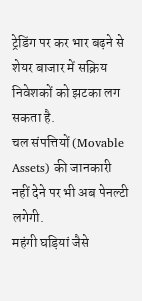ट्रेडिंग पर कर भार बढ़ने से शेयर बाजार में सक्रिय निवेशकों को झटका लग सकता है.
चल संपत्तियों (Movable Assets) की जानकारी नहीं देने पर भी अब पेनल्टी लगेगी.
महंगी घड़ियां जैसे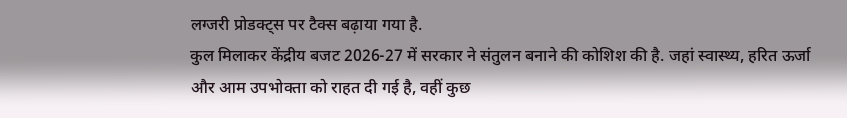लग्जरी प्रोडक्ट्स पर टैक्स बढ़ाया गया है.
कुल मिलाकर केंद्रीय बजट 2026-27 में सरकार ने संतुलन बनाने की कोशिश की है. जहां स्वास्थ्य, हरित ऊर्जा और आम उपभोक्ता को राहत दी गई है, वहीं कुछ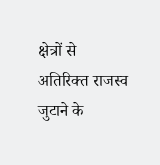क्षेत्रों से अतिरिक्त राजस्व जुटाने के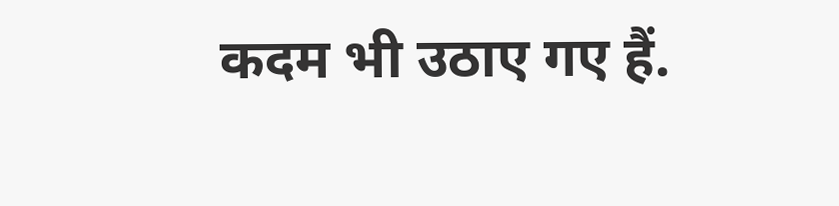कदम भी उठाए गए हैं.